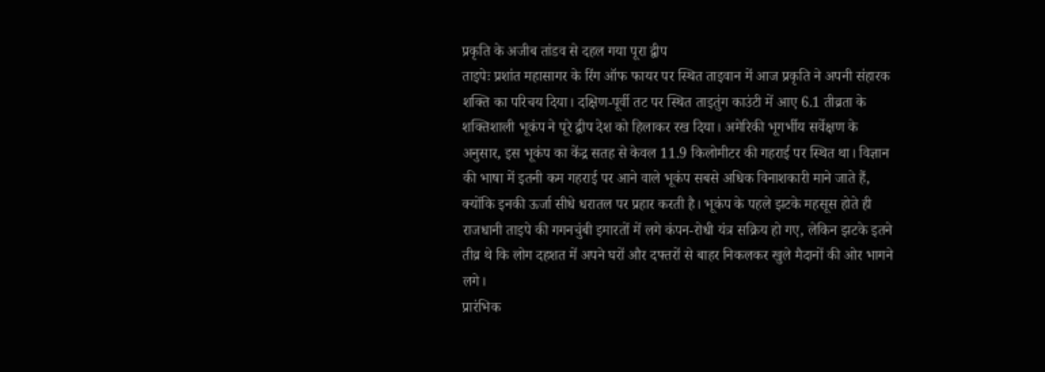प्रकृति के अजीब तांडव से दहल गया पूरा द्वीप
ताइपेः प्रशांत महासागर के रिंग ऑफ फायर पर स्थित ताइवान में आज प्रकृति ने अपनी संहारक शक्ति का परिचय दिया। दक्षिण-पूर्वी तट पर स्थित ताइतुंग काउंटी में आए 6.1 तीव्रता के शक्तिशाली भूकंप ने पूरे द्वीप देश को हिलाकर रख दिया। अमेरिकी भूगर्भीय सर्वेक्षण के अनुसार, इस भूकंप का केंद्र सतह से केवल 11.9 किलोमीटर की गहराई पर स्थित था। विज्ञान की भाषा में इतनी कम गहराई पर आने वाले भूकंप सबसे अधिक विनाशकारी माने जाते हैं, क्योंकि इनकी ऊर्जा सीधे धरातल पर प्रहार करती है। भूकंप के पहले झटके महसूस होते ही राजधानी ताइपे की गगनचुंबी इमारतों में लगे कंपन-रोधी यंत्र सक्रिय हो गए, लेकिन झटके इतने तीव्र थे कि लोग दहशत में अपने घरों और दफ्तरों से बाहर निकलकर खुले मैदानों की ओर भागने लगे।
प्रारंभिक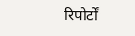रिपोर्टों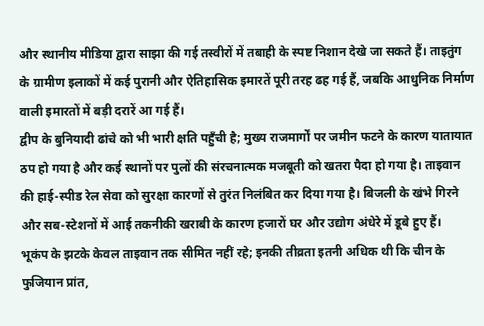और स्थानीय मीडिया द्वारा साझा की गई तस्वीरों में तबाही के स्पष्ट निशान देखे जा सकते हैं। ताइतुंग के ग्रामीण इलाकों में कई पुरानी और ऐतिहासिक इमारतें पूरी तरह ढह गई हैं, जबकि आधुनिक निर्माण वाली इमारतों में बड़ी दरारें आ गई हैं।
द्वीप के बुनियादी ढांचे को भी भारी क्षति पहुँची है; मुख्य राजमार्गों पर जमीन फटने के कारण यातायात ठप हो गया है और कई स्थानों पर पुलों की संरचनात्मक मजबूती को खतरा पैदा हो गया है। ताइवान की हाई-स्पीड रेल सेवा को सुरक्षा कारणों से तुरंत निलंबित कर दिया गया है। बिजली के खंभे गिरने और सब-स्टेशनों में आई तकनीकी खराबी के कारण हजारों घर और उद्योग अंधेरे में डूबे हुए हैं।
भूकंप के झटके केवल ताइवान तक सीमित नहीं रहे; इनकी तीव्रता इतनी अधिक थी कि चीन के फुजियान प्रांत,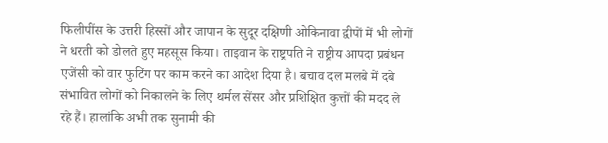फिलीपींस के उत्तरी हिस्सों और जापान के सुदूर दक्षिणी ओकिनावा द्वीपों में भी लोगों ने धरती को डोलते हुए महसूस किया। ताइवान के राष्ट्रपति ने राष्ट्रीय आपदा प्रबंधन एजेंसी को वार फुटिंग पर काम करने का आदेश दिया है। बचाव दल मलबे में दबे संभावित लोगों को निकालने के लिए थर्मल सेंसर और प्रशिक्षित कुत्तों की मदद ले रहे हैं। हालांकि अभी तक सुनामी की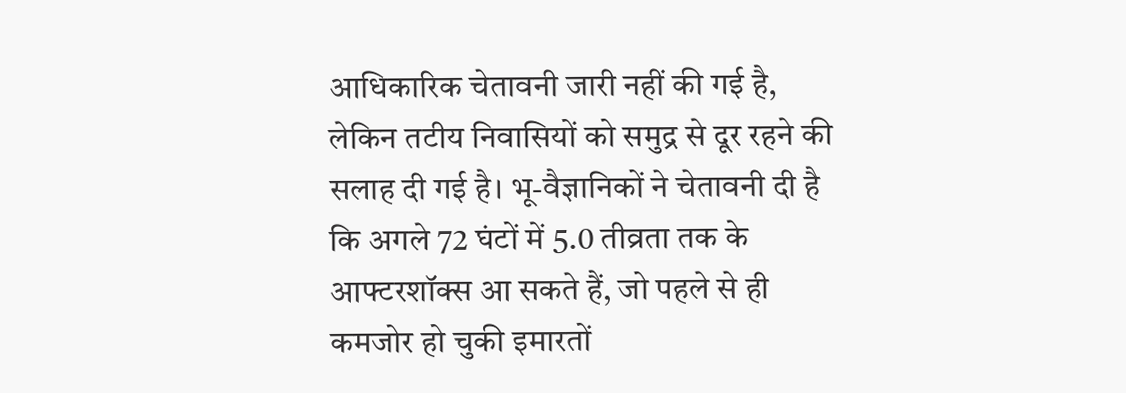आधिकारिक चेतावनी जारी नहीं की गई है, लेकिन तटीय निवासियों को समुद्र से दूर रहने की सलाह दी गई है। भू-वैज्ञानिकों ने चेतावनी दी है कि अगले 72 घंटों में 5.0 तीव्रता तक के आफ्टरशॉक्स आ सकते हैं, जो पहले से ही कमजोर हो चुकी इमारतों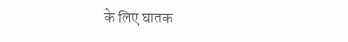के लिए घातक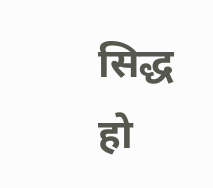सिद्ध हो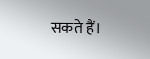सकते हैं।